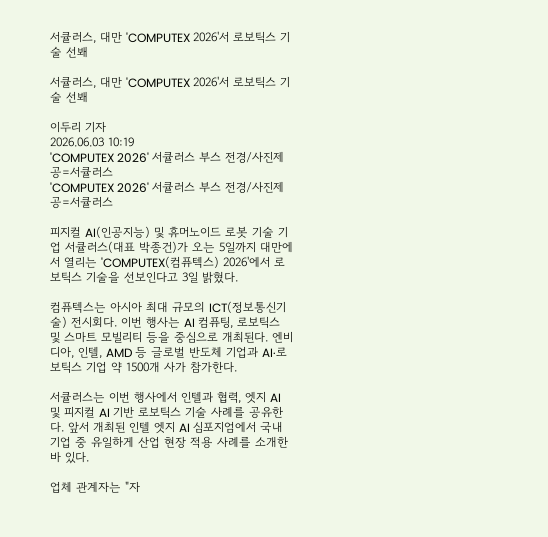서큘러스, 대만 'COMPUTEX 2026'서 로보틱스 기술 선봬

서큘러스, 대만 'COMPUTEX 2026'서 로보틱스 기술 선봬

이두리 기자
2026.06.03 10:19
'COMPUTEX 2026' 서큘러스 부스 전경/사진제공=서큘러스
'COMPUTEX 2026' 서큘러스 부스 전경/사진제공=서큘러스

피지컬 AI(인공지능) 및 휴머노이드 로봇 기술 기업 서큘러스(대표 박종건)가 오는 5일까지 대만에서 열리는 'COMPUTEX(컴퓨텍스) 2026'에서 로보틱스 기술을 선보인다고 3일 밝혔다.

컴퓨텍스는 아시아 최대 규모의 ICT(정보통신기술) 전시회다. 이번 행사는 AI 컴퓨팅, 로보틱스 및 스마트 모빌리티 등을 중심으로 개최된다. 엔비디아, 인텔, AMD 등 글로벌 반도체 기업과 AI·로보틱스 기업 약 1500개 사가 참가한다.

서큘러스는 이번 행사에서 인텔과 협력, 엣지 AI 및 피지컬 AI 기반 로보틱스 기술 사례를 공유한다. 앞서 개최된 인텔 엣지 AI 심포지엄에서 국내 기업 중 유일하게 산업 현장 적용 사례를 소개한 바 있다.

업체 관계자는 "자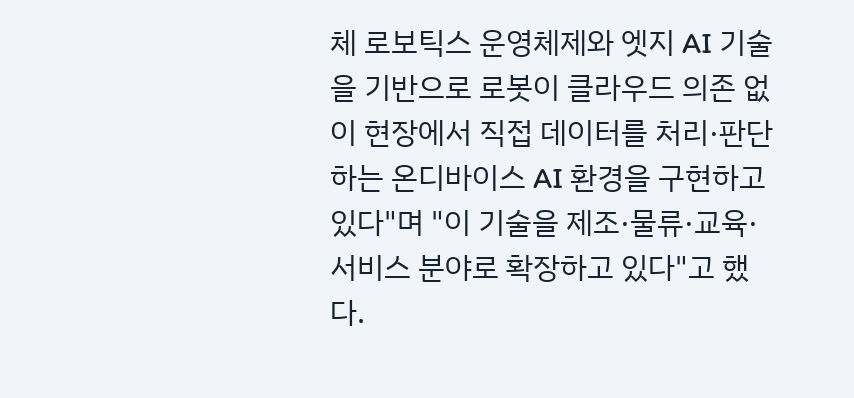체 로보틱스 운영체제와 엣지 AI 기술을 기반으로 로봇이 클라우드 의존 없이 현장에서 직접 데이터를 처리·판단하는 온디바이스 AI 환경을 구현하고 있다"며 "이 기술을 제조·물류·교육·서비스 분야로 확장하고 있다"고 했다.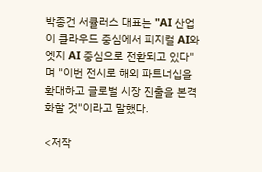박종건 서큘러스 대표는 "AI 산업이 클라우드 중심에서 피지컬 AI와 엣지 AI 중심으로 전환되고 있다"며 "이번 전시로 해외 파트너십을 확대하고 글로벌 시장 진출을 본격화할 것"이라고 말했다.

<저작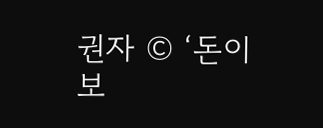권자 © ‘돈이 보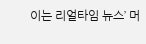이는 리얼타임 뉴스’ 머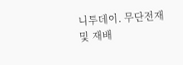니투데이. 무단전재 및 재배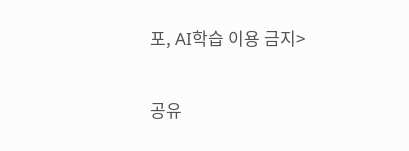포, AI학습 이용 금지>

공유